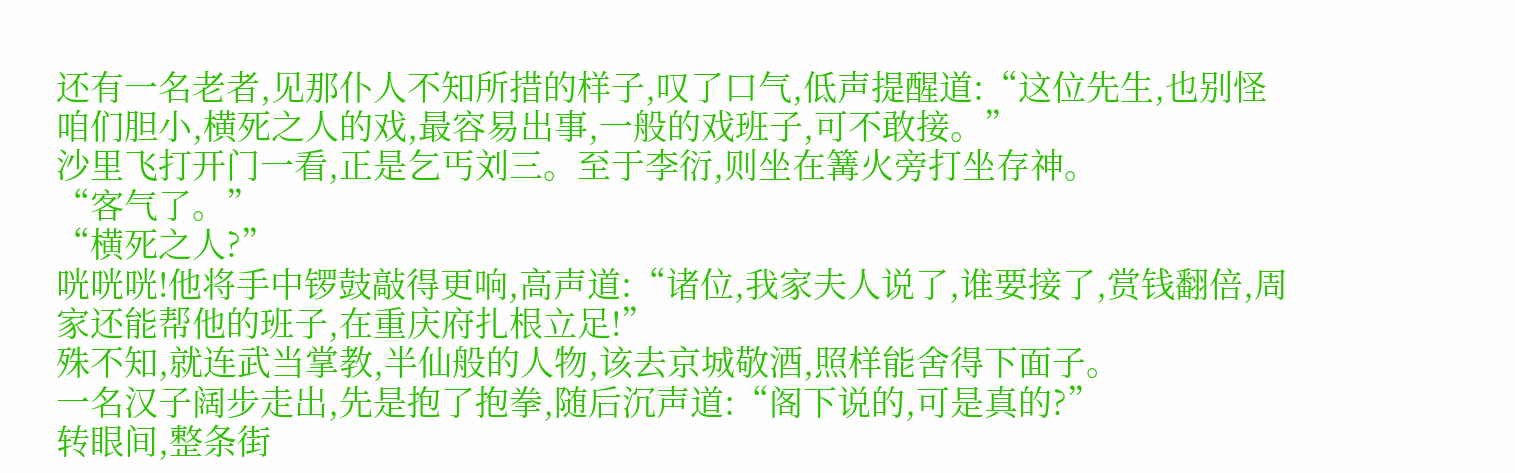还有一名老者,见那仆人不知所措的样子,叹了口气,低声提醒道:“这位先生,也别怪咱们胆小,横死之人的戏,最容易出事,一般的戏班子,可不敢接。”
沙里飞打开门一看,正是乞丐刘三。至于李衍,则坐在篝火旁打坐存神。
“客气了。”
“横死之人?”
咣咣咣!他将手中锣鼓敲得更响,高声道:“诸位,我家夫人说了,谁要接了,赏钱翻倍,周家还能帮他的班子,在重庆府扎根立足!”
殊不知,就连武当掌教,半仙般的人物,该去京城敬酒,照样能舍得下面子。
一名汉子阔步走出,先是抱了抱拳,随后沉声道:“阁下说的,可是真的?”
转眼间,整条街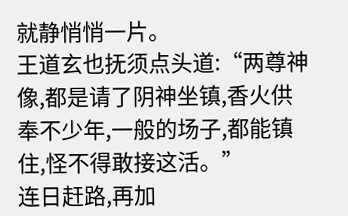就静悄悄一片。
王道玄也抚须点头道:“两尊神像,都是请了阴神坐镇,香火供奉不少年,一般的场子,都能镇住,怪不得敢接这活。”
连日赶路,再加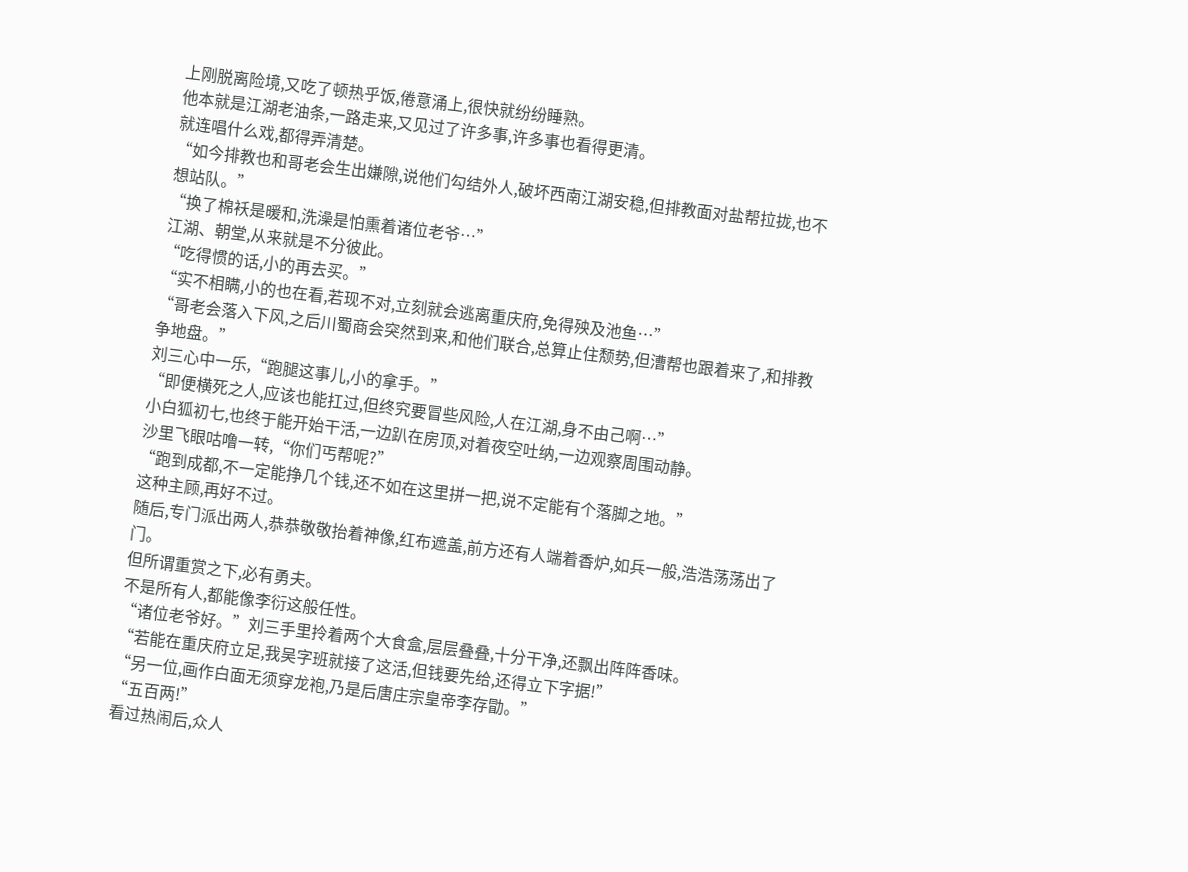上刚脱离险境,又吃了顿热乎饭,倦意涌上,很快就纷纷睡熟。
他本就是江湖老油条,一路走来,又见过了许多事,许多事也看得更清。
就连唱什么戏,都得弄清楚。
“如今排教也和哥老会生出嫌隙,说他们勾结外人,破坏西南江湖安稳,但排教面对盐帮拉拢,也不想站队。”
“换了棉袄是暖和,洗澡是怕熏着诸位老爷…”
江湖、朝堂,从来就是不分彼此。
“吃得惯的话,小的再去买。”
“实不相瞒,小的也在看,若现不对,立刻就会逃离重庆府,免得殃及池鱼…”
“哥老会落入下风,之后川蜀商会突然到来,和他们联合,总算止住颓势,但漕帮也跟着来了,和排教争地盘。”
刘三心中一乐,“跑腿这事儿,小的拿手。”
“即便横死之人,应该也能扛过,但终究要冒些风险,人在江湖,身不由己啊…”
小白狐初七,也终于能开始干活,一边趴在房顶,对着夜空吐纳,一边观察周围动静。
沙里飞眼咕噜一转,“你们丐帮呢?”
“跑到成都,不一定能挣几个钱,还不如在这里拼一把,说不定能有个落脚之地。”
这种主顾,再好不过。
随后,专门派出两人,恭恭敬敬抬着神像,红布遮盖,前方还有人端着香炉,如兵一般,浩浩荡荡出了门。
但所谓重赏之下,必有勇夫。
不是所有人,都能像李衍这般任性。
“诸位老爷好。”刘三手里拎着两个大食盒,层层叠叠,十分干净,还飘出阵阵香味。
“若能在重庆府立足,我吴字班就接了这活,但钱要先给,还得立下字据!”
“另一位,画作白面无须穿龙袍,乃是后唐庄宗皇帝李存勖。”
“五百两!”
看过热闹后,众人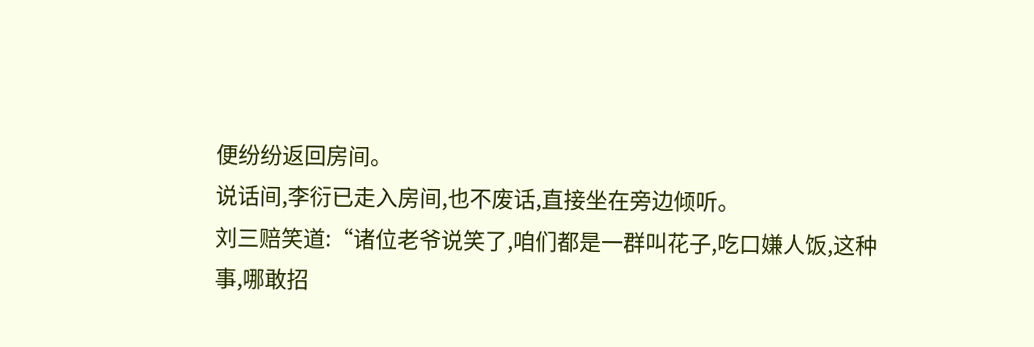便纷纷返回房间。
说话间,李衍已走入房间,也不废话,直接坐在旁边倾听。
刘三赔笑道:“诸位老爷说笑了,咱们都是一群叫花子,吃口嫌人饭,这种事,哪敢招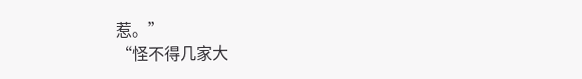惹。”
“怪不得几家大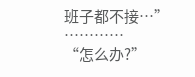班子都不接…”
…………
“怎么办?”